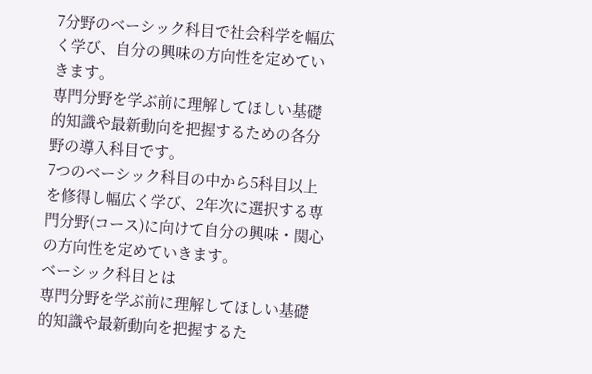7分野のベーシック科目で社会科学を幅広く学び、自分の興味の方向性を定めていきます。
専門分野を学ぶ前に理解してほしい基礎的知識や最新動向を把握するための各分野の導入科目です。
7つのベーシック科目の中から5科目以上を修得し幅広く学び、2年次に選択する専門分野(コース)に向けて自分の興味・関心の方向性を定めていきます。
ベーシック科目とは
専門分野を学ぶ前に理解してほしい基礎的知識や最新動向を把握するた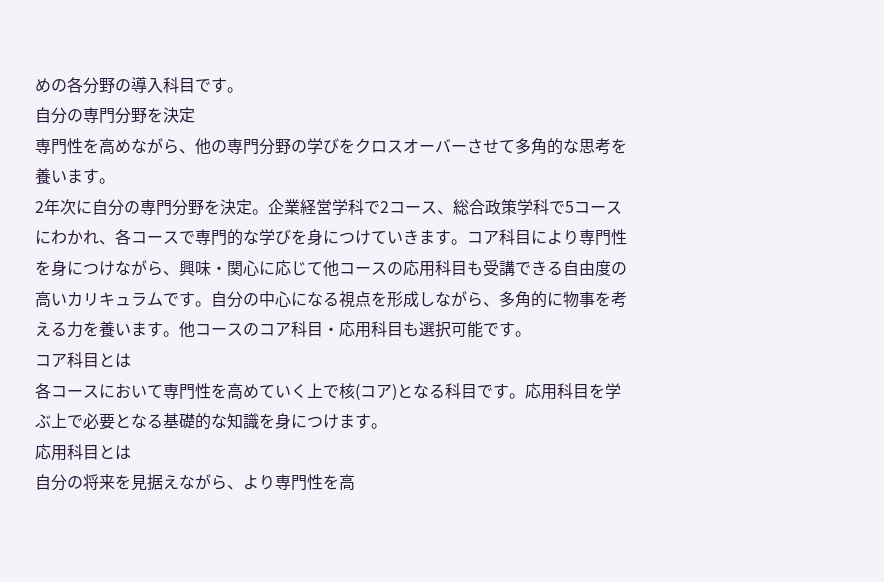めの各分野の導入科目です。
自分の専門分野を決定
専門性を高めながら、他の専門分野の学びをクロスオーバーさせて多角的な思考を養います。
2年次に自分の専門分野を決定。企業経営学科で2コース、総合政策学科で5コースにわかれ、各コースで専門的な学びを身につけていきます。コア科目により専門性を身につけながら、興味・関心に応じて他コースの応用科目も受講できる自由度の高いカリキュラムです。自分の中心になる視点を形成しながら、多角的に物事を考える力を養います。他コースのコア科目・応用科目も選択可能です。
コア科目とは
各コースにおいて専門性を高めていく上で核(コア)となる科目です。応用科目を学ぶ上で必要となる基礎的な知識を身につけます。
応用科目とは
自分の将来を見据えながら、より専門性を高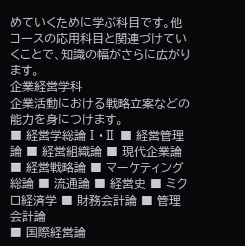めていくために学ぶ科目です。他コースの応用科目と関連づけていくことで、知識の幅がさらに広がります。
企業経営学科
企業活動における戦略立案などの能力を身につけます。
■ 経営学総論Ⅰ・Ⅱ ■ 経営管理論 ■ 経営組織論 ■ 現代企業論 ■ 経営戦略論 ■ マーケティング総論 ■ 流通論 ■ 経営史 ■ ミクロ経済学 ■ 財務会計論 ■ 管理会計論
■ 国際経営論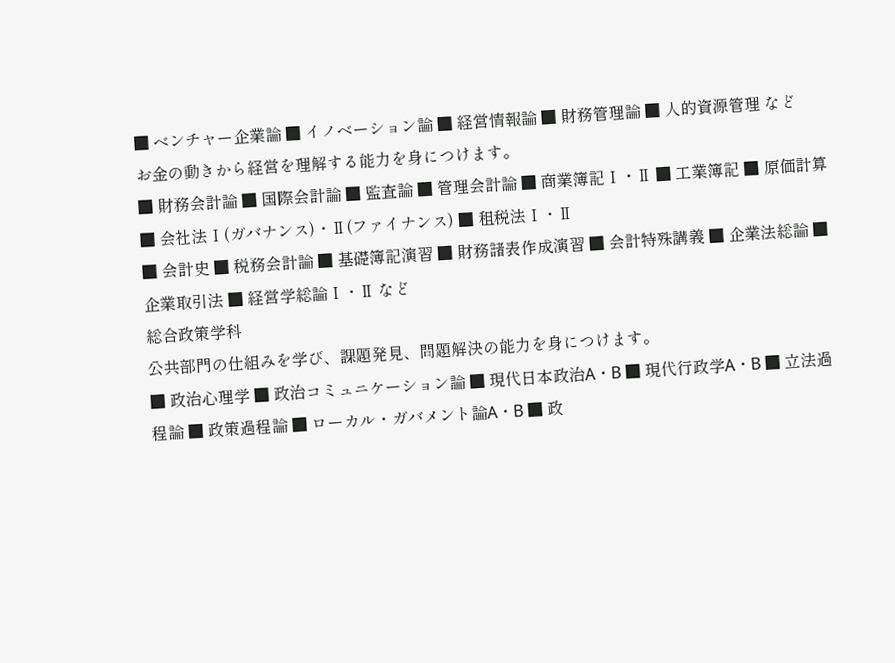■ ベンチャー企業論 ■ イノベーション論 ■ 経営情報論 ■ 財務管理論 ■ 人的資源管理 など
お金の動きから経営を理解する能力を身につけます。
■ 財務会計論 ■ 国際会計論 ■ 監査論 ■ 管理会計論 ■ 商業簿記Ⅰ・Ⅱ ■ 工業簿記 ■ 原価計算 ■ 会社法Ⅰ(ガバナンス)・Ⅱ(ファイナンス) ■ 租税法Ⅰ・Ⅱ
■ 会計史 ■ 税務会計論 ■ 基礎簿記演習 ■ 財務諸表作成演習 ■ 会計特殊講義 ■ 企業法総論 ■ 企業取引法 ■ 経営学総論Ⅰ・Ⅱ など
総合政策学科
公共部門の仕組みを学び、課題発見、問題解決の能力を身につけます。
■ 政治心理学 ■ 政治コミュニケーション論 ■ 現代日本政治A・B ■ 現代行政学A・B ■ 立法過程論 ■ 政策過程論 ■ ローカル・ガバメント論A・B ■ 政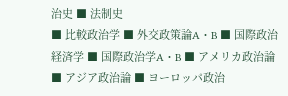治史 ■ 法制史
■ 比較政治学 ■ 外交政策論A・B ■ 国際政治経済学 ■ 国際政治学A・B ■ アメリカ政治論 ■ アジア政治論 ■ ヨーロッパ政治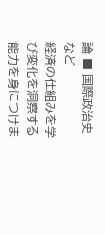論 ■ 国際政治史 など
経済の仕組みを学び変化を洞察する能力を身につけま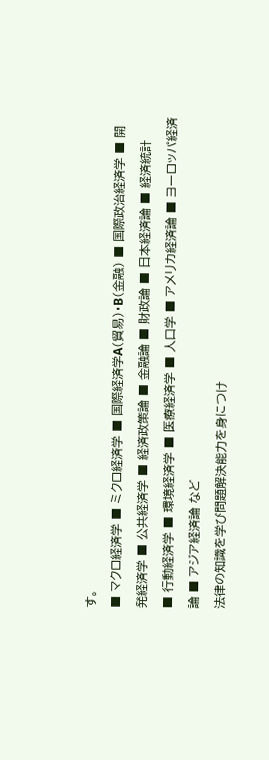す。
■ マクロ経済学 ■ ミクロ経済学 ■ 国際経済学A(貿易)・B(金融) ■ 国際政治経済学 ■ 開発経済学 ■ 公共経済学 ■ 経済政策論 ■ 金融論 ■ 財政論 ■ 日本経済論 ■ 経済統計
■ 行動経済学 ■ 環境経済学 ■ 医療経済学 ■ 人口学 ■ アメリカ経済論 ■ ヨーロッパ経済論 ■ アジア経済論 など
法律の知識を学び問題解決能力を身につけ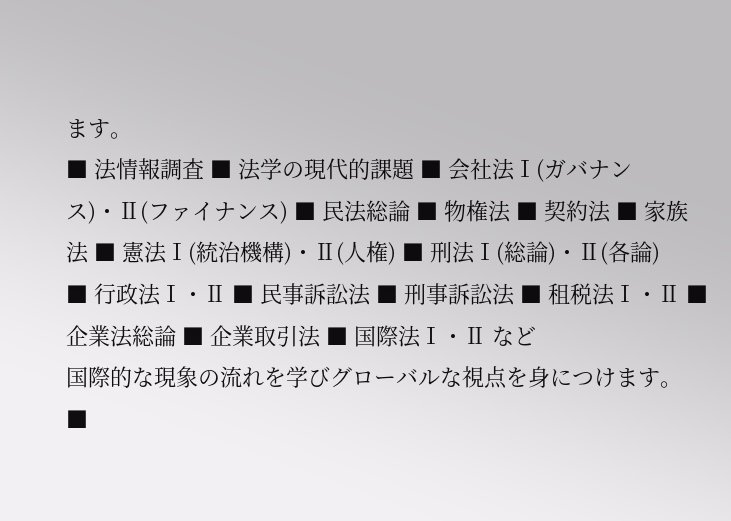ます。
■ 法情報調査 ■ 法学の現代的課題 ■ 会社法Ⅰ(ガバナンス)・Ⅱ(ファイナンス) ■ 民法総論 ■ 物権法 ■ 契約法 ■ 家族法 ■ 憲法Ⅰ(統治機構)・Ⅱ(人権) ■ 刑法Ⅰ(総論)・Ⅱ(各論)
■ 行政法Ⅰ・Ⅱ ■ 民事訴訟法 ■ 刑事訴訟法 ■ 租税法Ⅰ・Ⅱ ■ 企業法総論 ■ 企業取引法 ■ 国際法Ⅰ・Ⅱ など
国際的な現象の流れを学びグローバルな視点を身につけます。
■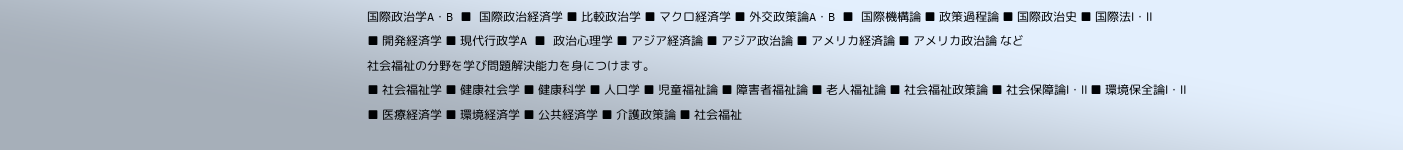国際政治学A・B ■ 国際政治経済学 ■ 比較政治学 ■ マクロ経済学 ■ 外交政策論A・B ■ 国際機構論 ■ 政策過程論 ■ 国際政治史 ■ 国際法Ⅰ・Ⅱ
■ 開発経済学 ■ 現代行政学A ■ 政治心理学 ■ アジア経済論 ■ アジア政治論 ■ アメリカ経済論 ■ アメリカ政治論 など
社会福祉の分野を学び問題解決能力を身につけます。
■ 社会福祉学 ■ 健康社会学 ■ 健康科学 ■ 人口学 ■ 児童福祉論 ■ 障害者福祉論 ■ 老人福祉論 ■ 社会福祉政策論 ■ 社会保障論Ⅰ・Ⅱ ■ 環境保全論Ⅰ・Ⅱ
■ 医療経済学 ■ 環境経済学 ■ 公共経済学 ■ 介護政策論 ■ 社会福祉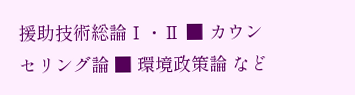援助技術総論Ⅰ・Ⅱ ■ カウンセリング論 ■ 環境政策論 など